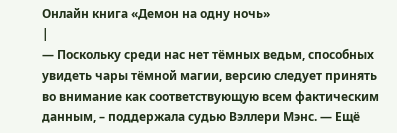Онлайн книга «Демон на одну ночь»
|
— Поскольку среди нас нет тёмных ведьм, способных увидеть чары тёмной магии, версию следует принять во внимание как соответствующую всем фактическим данным, – поддержала судью Вэллери Мэнс. — Ещё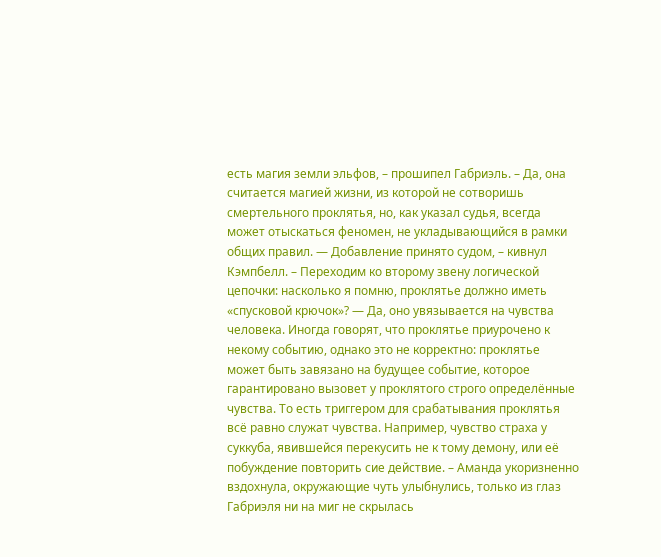есть магия земли эльфов, – прошипел Габриэль. – Да, она считается магией жизни, из которой не сотворишь смертельного проклятья, но, как указал судья, всегда может отыскаться феномен, не укладывающийся в рамки общих правил. — Добавление принято судом, – кивнул Кэмпбелл. – Переходим ко второму звену логической цепочки: насколько я помню, проклятье должно иметь «спусковой крючок»? — Да, оно увязывается на чувства человека. Иногда говорят, что проклятье приурочено к некому событию, однако это не корректно: проклятье может быть завязано на будущее событие, которое гарантировано вызовет у проклятого строго определённые чувства. То есть триггером для срабатывания проклятья всё равно служат чувства. Например, чувство страха у суккуба, явившейся перекусить не к тому демону, или её побуждение повторить сие действие. – Аманда укоризненно вздохнула, окружающие чуть улыбнулись, только из глаз Габриэля ни на миг не скрылась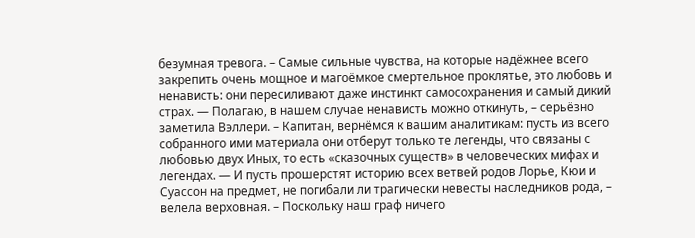безумная тревога. – Самые сильные чувства, на которые надёжнее всего закрепить очень мощное и магоёмкое смертельное проклятье, это любовь и ненависть: они пересиливают даже инстинкт самосохранения и самый дикий страх. — Полагаю, в нашем случае ненависть можно откинуть, – серьёзно заметила Вэллери. – Капитан, вернёмся к вашим аналитикам: пусть из всего собранного ими материала они отберут только те легенды, что связаны с любовью двух Иных, то есть «сказочных существ» в человеческих мифах и легендах. — И пусть прошерстят историю всех ветвей родов Лорье, Кюи и Суассон на предмет, не погибали ли трагически невесты наследников рода, – велела верховная. – Поскольку наш граф ничего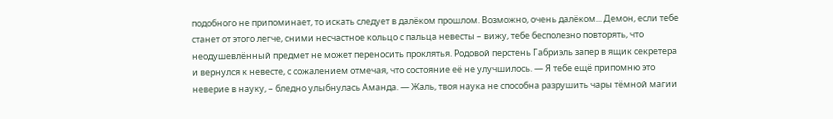подобного не припоминает, то искать следует в далёком прошлом. Возможно, очень далёком... Демон, если тебе станет от этого легче, сними несчастное кольцо с пальца невесты – вижу, тебе бесполезно повторять, что неодушевлённый предмет не может переносить проклятья. Родовой перстень Габриэль запер в ящик секретера и вернулся к невесте, с сожалением отмечая, что состояние её не улучшилось. — Я тебе ещё припомню это неверие в науку, – бледно улыбнулась Аманда. — Жаль, твоя наука не способна разрушить чары тёмной магии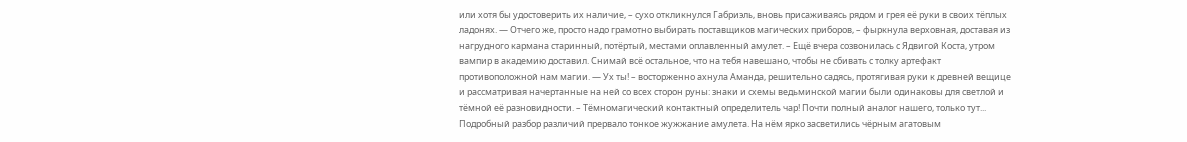или хотя бы удостоверить их наличие, – сухо откликнулся Габриэль, вновь присаживаясь рядом и грея её руки в своих тёплых ладонях. — Отчего же, просто надо грамотно выбирать поставщиков магических приборов, – фыркнула верховная, доставая из нагрудного кармана старинный, потёртый, местами оплавленный амулет. – Ещё вчера созвонилась с Ядвигой Коста, утром вампир в академию доставил. Снимай всё остальное, что на тебя навешано, чтобы не сбивать с толку артефакт противоположной нам магии. — Ух ты! – восторженно ахнула Аманда, решительно садясь, протягивая руки к древней вещице и рассматривая начертанные на ней со всех сторон руны: знаки и схемы ведьминской магии были одинаковы для светлой и тёмной её разновидности. – Тёмномагический контактный определитель чар! Почти полный аналог нашего, только тут... Подробный разбор различий прервало тонкое жужжание амулета. На нём ярко засветились чёрным агатовым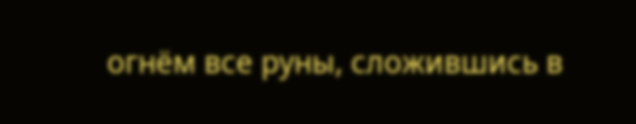огнём все руны, сложившись в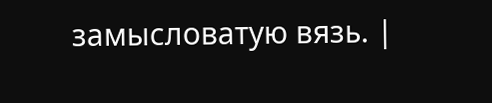замысловатую вязь. |